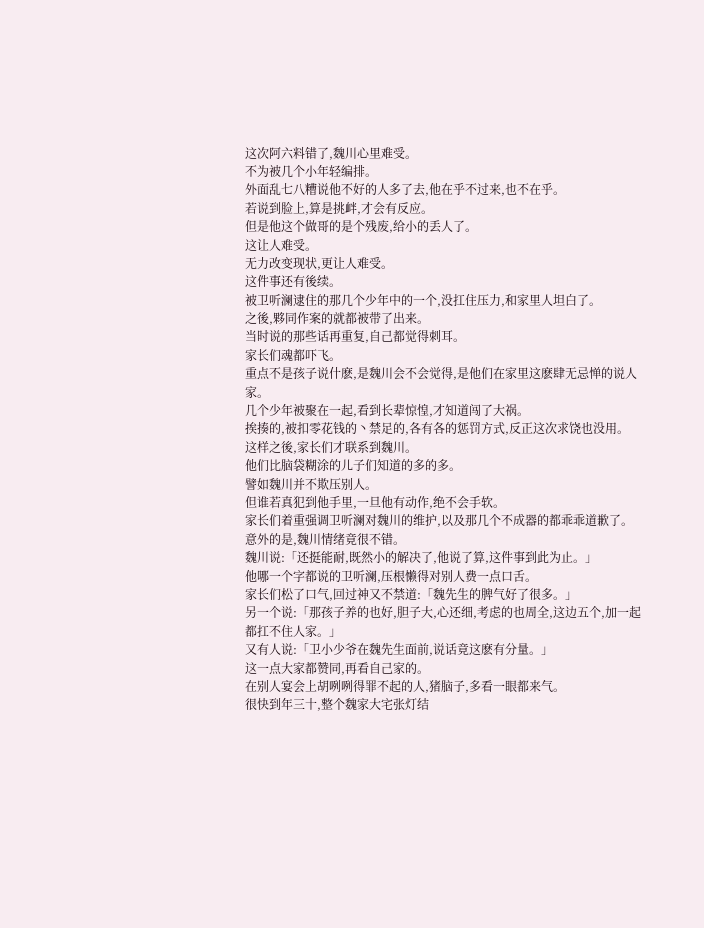这次阿六料错了,魏川心里难受。
不为被几个小年轻编排。
外面乱七八糟说他不好的人多了去,他在乎不过来,也不在乎。
若说到脸上,算是挑衅,才会有反应。
但是他这个做哥的是个残废,给小的丢人了。
这让人难受。
无力改变现状,更让人难受。
这件事还有後续。
被卫听澜逮住的那几个少年中的一个,没扛住压力,和家里人坦白了。
之後,夥同作案的就都被带了出来。
当时说的那些话再重复,自己都觉得刺耳。
家长们魂都吓飞。
重点不是孩子说什麽,是魏川会不会觉得,是他们在家里这麽肆无忌惮的说人家。
几个少年被聚在一起,看到长辈惊惶,才知道闯了大祸。
挨揍的,被扣零花钱的丶禁足的,各有各的惩罚方式,反正这次求饶也没用。
这样之後,家长们才联系到魏川。
他们比脑袋糊涂的儿子们知道的多的多。
譬如魏川并不欺压别人。
但谁若真犯到他手里,一旦他有动作,绝不会手软。
家长们着重强调卫听澜对魏川的维护,以及那几个不成器的都乖乖道歉了。
意外的是,魏川情绪竟很不错。
魏川说:「还挺能耐,既然小的解决了,他说了算,这件事到此为止。」
他哪一个字都说的卫听澜,压根懒得对别人费一点口舌。
家长们松了口气,回过神又不禁道:「魏先生的脾气好了很多。」
另一个说:「那孩子养的也好,胆子大,心还细,考虑的也周全,这边五个,加一起都扛不住人家。」
又有人说:「卫小少爷在魏先生面前,说话竟这麽有分量。」
这一点大家都赞同,再看自己家的。
在别人宴会上胡咧咧得罪不起的人,猪脑子,多看一眼都来气。
很快到年三十,整个魏家大宅张灯结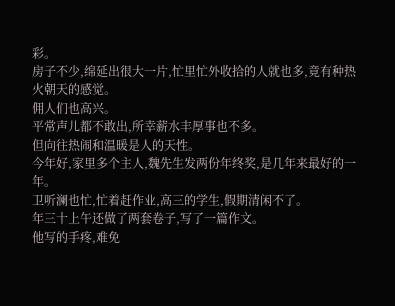彩。
房子不少,绵延出很大一片,忙里忙外收拾的人就也多,竟有种热火朝天的感觉。
佣人们也高兴。
平常声儿都不敢出,所幸薪水丰厚事也不多。
但向往热闹和温暖是人的天性。
今年好,家里多个主人,魏先生发两份年终奖,是几年来最好的一年。
卫听澜也忙,忙着赶作业,高三的学生,假期清闲不了。
年三十上午还做了两套卷子,写了一篇作文。
他写的手疼,难免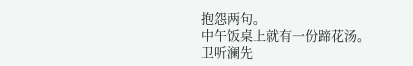抱怨两句。
中午饭桌上就有一份蹄花汤。
卫听澜先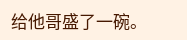给他哥盛了一碗。